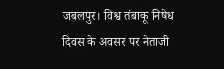जबलपुर। विश्व तंबाकू निषेध दिवस के अवसर पर नेताजी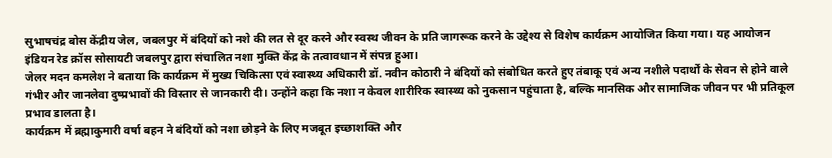सुभाषचंद्र बोस केंद्रीय जेल, जबलपुर में बंदियों को नशे की लत से दूर करने और स्वस्थ जीवन के प्रति जागरूक करने के उद्देश्य से विशेष कार्यक्रम आयोजित किया गया। यह आयोजन इंडियन रेड क्रॉस सोसायटी जबलपुर द्वारा संचालित नशा मुक्ति केंद्र के तत्वावधान में संपन्न हुआ।
जेलर मदन कमलेश ने बताया कि कार्यक्रम में मुख्य चिकित्सा एवं स्वास्थ्य अधिकारी डॉ. नवीन कोठारी ने बंदियों को संबोधित करते हुए तंबाकू एवं अन्य नशीले पदार्थों के सेवन से होने वाले गंभीर और जानलेवा दुष्प्रभावों की विस्तार से जानकारी दी। उन्होंने कहा कि नशा न केवल शारीरिक स्वास्थ्य को नुकसान पहुंचाता है, बल्कि मानसिक और सामाजिक जीवन पर भी प्रतिकूल प्रभाव डालता है।
कार्यक्रम में ब्रह्माकुमारी वर्षा बहन ने बंदियों को नशा छोड़ने के लिए मजबूत इच्छाशक्ति और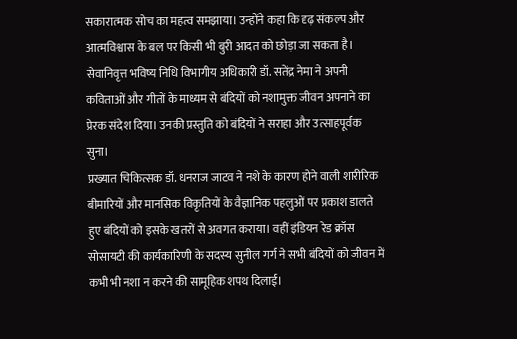सकारात्मक सोच का महत्व समझाया। उन्होंने कहा कि दृढ़ संकल्प और आत्मविश्वास के बल पर किसी भी बुरी आदत को छोड़ा जा सकता है।
सेवानिवृत्त भविष्य निधि विभागीय अधिकारी डॉ. सतेंद्र नेमा ने अपनी कविताओं और गीतों के माध्यम से बंदियों को नशामुक्त जीवन अपनाने का प्रेरक संदेश दिया। उनकी प्रस्तुति को बंदियों ने सराहा और उत्साहपूर्वक सुना।
प्रख्यात चिकित्सक डॉ. धनराज जाटव ने नशे के कारण होने वाली शारीरिक बीमारियों और मानसिक विकृतियों के वैज्ञानिक पहलुओं पर प्रकाश डालते हुए बंदियों को इसके खतरों से अवगत कराया। वहीं इंडियन रेड क्रॉस सोसायटी की कार्यकारिणी के सदस्य सुनील गर्ग ने सभी बंदियों को जीवन में कभी भी नशा न करने की सामूहिक शपथ दिलाई।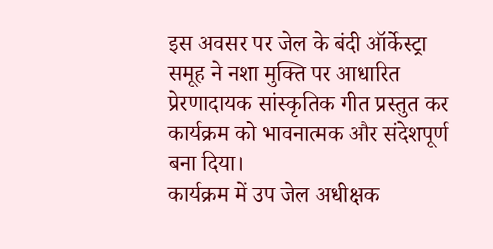इस अवसर पर जेल के बंदी ऑर्केस्ट्रा समूह ने नशा मुक्ति पर आधारित प्रेरणादायक सांस्कृतिक गीत प्रस्तुत कर कार्यक्रम को भावनात्मक और संदेशपूर्ण बना दिया।
कार्यक्रम में उप जेल अधीक्षक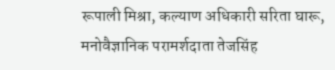रूपाली मिश्रा, कल्याण अधिकारी सरिता घारू, मनोवैज्ञानिक परामर्शदाता तेजसिंह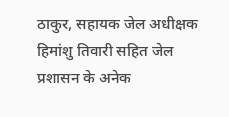ठाकुर, सहायक जेल अधीक्षक हिमांशु तिवारी सहित जेल प्रशासन के अनेक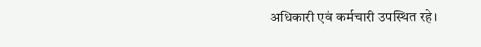अधिकारी एवं कर्मचारी उपस्थित रहे।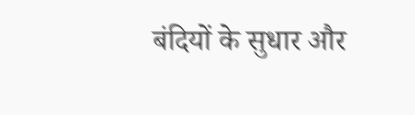बंदियों के सुधार और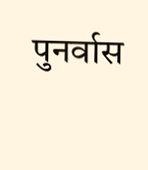पुनर्वास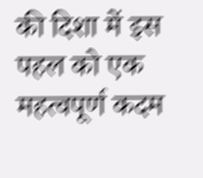की दिशा में इस पहल को एक महत्वपूर्ण कदम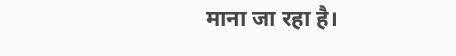माना जा रहा है।